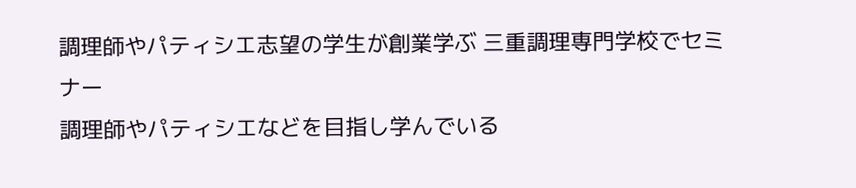調理師やパティシエ志望の学生が創業学ぶ 三重調理専門学校でセミナー
調理師やパティシエなどを目指し学んでいる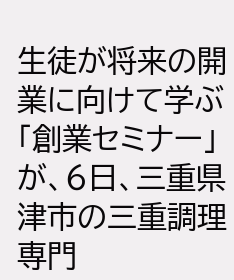生徒が将来の開業に向けて学ぶ「創業セミナー」が、6日、三重県津市の三重調理専門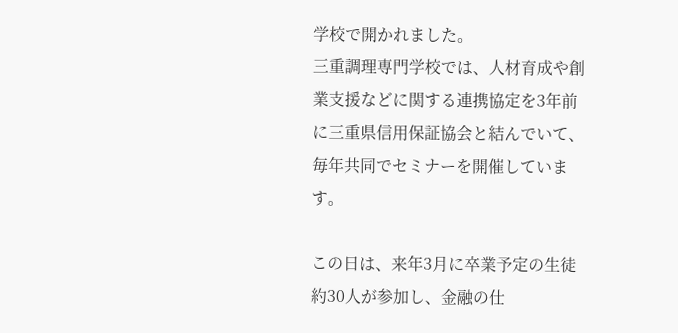学校で開かれました。
三重調理専門学校では、人材育成や創業支援などに関する連携協定を3年前に三重県信用保証協会と結んでいて、毎年共同でセミナーを開催しています。

この日は、来年3月に卒業予定の生徒約30人が参加し、金融の仕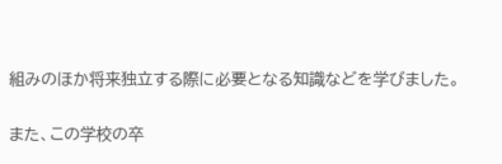組みのほか将来独立する際に必要となる知識などを学びました。

また、この学校の卒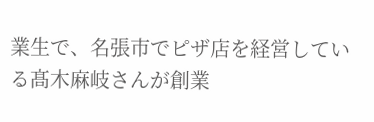業生で、名張市でピザ店を経営している髙木麻岐さんが創業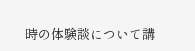時の体験談について講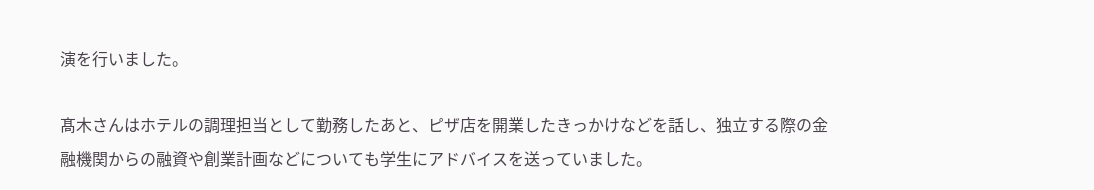演を行いました。

髙木さんはホテルの調理担当として勤務したあと、ピザ店を開業したきっかけなどを話し、独立する際の金融機関からの融資や創業計画などについても学生にアドバイスを送っていました。